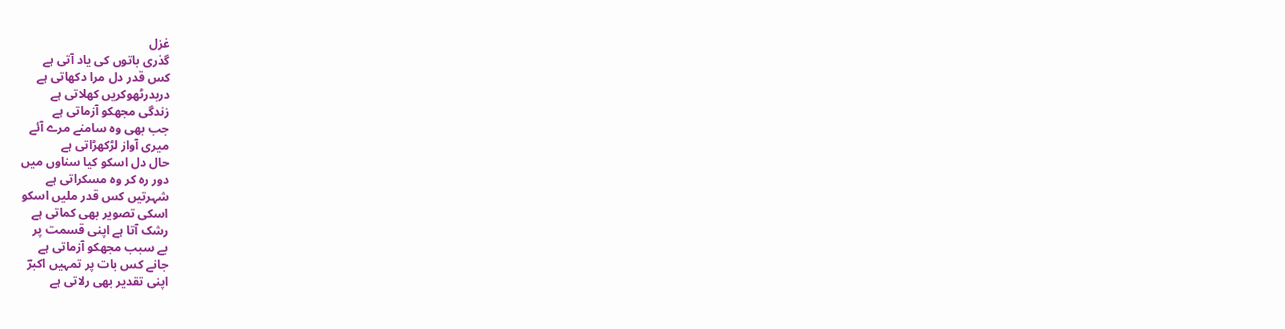غزل
گذری باتوں کی یاد آتی ہے
کس قدر دل مرا دکھاتی ہے
دربدرٹھوکریں کھلاتی ہے
زندگی مجھکو آزماتی ہے
جب بھی وہ سامنے مرے آئے
میری آواز لڑکھڑاتی ہے
حال دل اسکو کیا سناوں میں
دور رہ کر وہ مسکراتی ہے
شہرتیں کس قدر ملیں اسکو
اسکی تصویر بھی کماتی ہے
رشک آتا ہے اپنی قسمت پر
بے سبب مجھکو آزماتی ہے
جانے کس بات پر تمہیں اکبرؔ
اپنی تقدیر بھی رلاتی ہے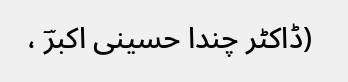(ڈاکٹر چندا حسینی اکبرؔ ،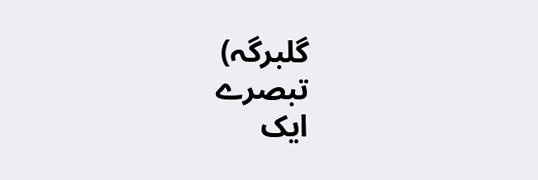گلبرگہ)
تبصرے
ایک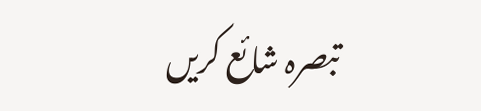تبصرہ شائع کریں